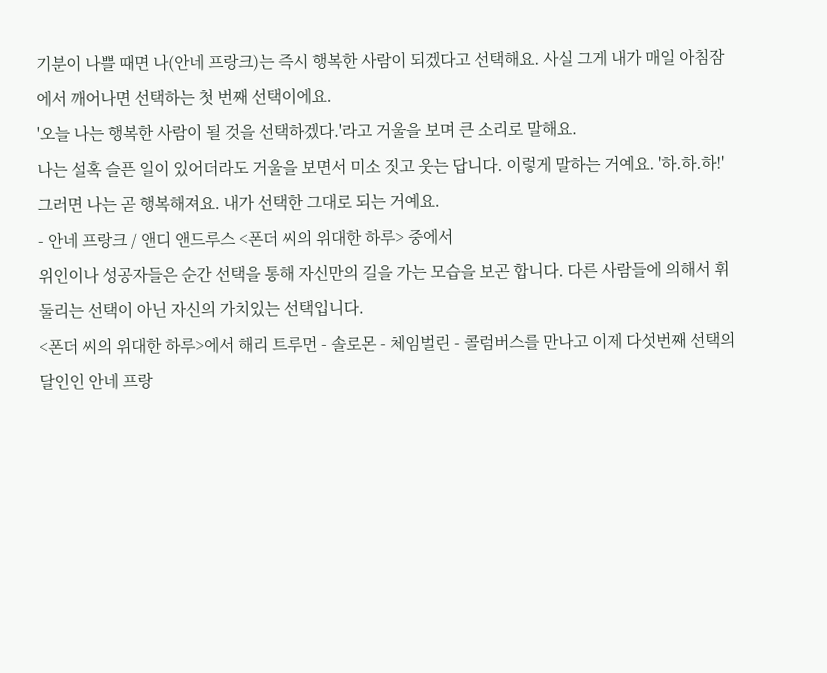기분이 나쁠 때면 나(안네 프랑크)는 즉시 행복한 사람이 되겠다고 선택해요. 사실 그게 내가 매일 아침잠에서 깨어나면 선택하는 첫 번째 선택이에요.
'오늘 나는 행복한 사람이 될 것을 선택하겠다.'라고 거울을 보며 큰 소리로 말해요.
나는 설혹 슬픈 일이 있어더라도 거울을 보면서 미소 짓고 웃는 답니다. 이렇게 말하는 거예요. '하.하.하!'
그러면 나는 곧 행복해져요. 내가 선택한 그대로 되는 거예요.
- 안네 프랑크 / 앤디 앤드루스 <폰더 씨의 위대한 하루> 중에서
위인이나 성공자들은 순간 선택을 통해 자신만의 길을 가는 모습을 보곤 합니다. 다른 사람들에 의해서 휘둘리는 선택이 아닌 자신의 가치있는 선택입니다.
<폰더 씨의 위대한 하루>에서 해리 트루먼 - 솔로몬 - 체임벌린 - 콜럼버스를 만나고 이제 다섯번째 선택의 달인인 안네 프랑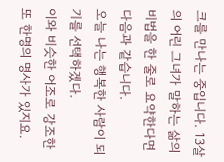크를 만나는 중입니다. 13살의 어린 그녀가 말하는 삶의 비법을 한 줄로 요약한다면 다음과 같습니다.
오늘 나는 행복한 사람이 되기를 선택하겠다.
이와 비슷한 어조로 강조한 또 한명의 명사가 있지요.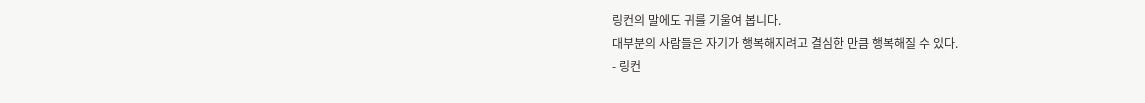링컨의 말에도 귀를 기울여 봅니다.
대부분의 사람들은 자기가 행복해지려고 결심한 만큼 행복해질 수 있다.
- 링컨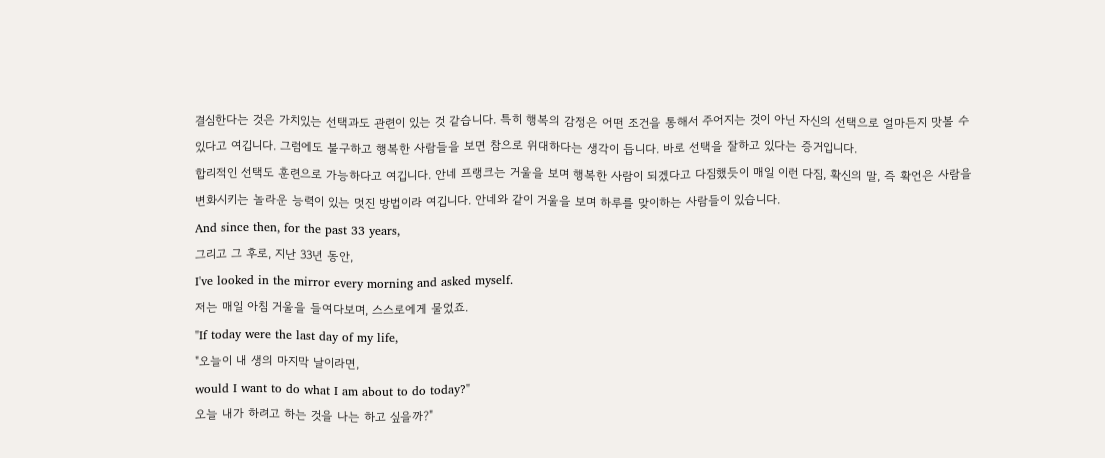결심한다는 것은 가치있는 선택과도 관련이 있는 것 같습니다. 특히 행복의 감정은 어떤 조건을 통해서 주어지는 것이 아닌 자신의 선택으로 얼마든지 맛볼 수 있다고 여깁니다. 그럼에도 불구하고 행복한 사람들을 보면 참으로 위대하다는 생각이 듭니다. 바로 선택을 잘하고 있다는 증거입니다.
합리적인 선택도 훈련으로 가능하다고 여깁니다. 안네 프랭크는 거울을 보며 행복한 사람이 되겠다고 다짐했듯이 매일 이런 다짐, 확신의 말, 즉 확언은 사람을 변화시키는 놀라운 능력이 있는 멋진 방법이라 여깁니다. 안네와 같이 거울을 보며 하루를 맞이하는 사람들이 있습니다.
And since then, for the past 33 years,
그리고 그 후로, 지난 33년 동안,
I've looked in the mirror every morning and asked myself.
저는 매일 아침 거울을 들여다보며, 스스로에게 물었죠.
"If today were the last day of my life,
"오늘이 내 생의 마지막 날이라면,
would I want to do what I am about to do today?"
오늘 내가 하려고 하는 것을 나는 하고 싶을까?"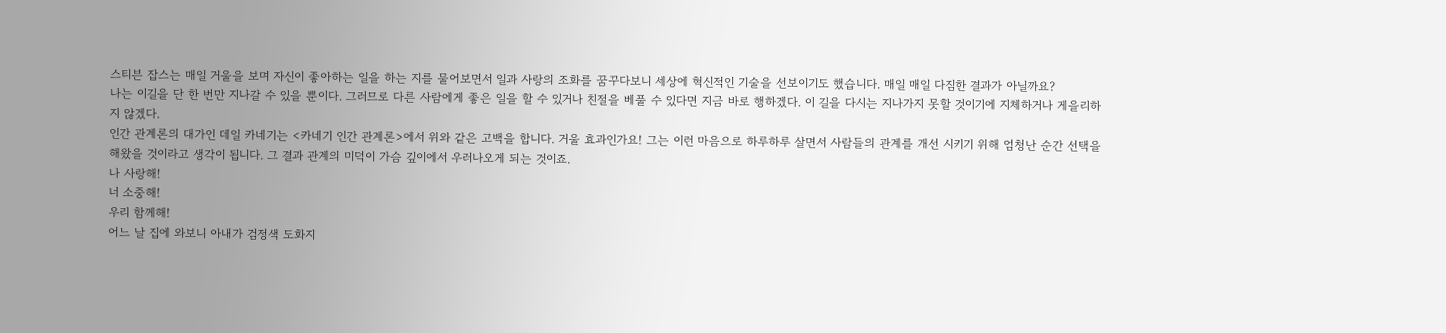스티븐 잡스는 매일 거울을 보며 자신이 좋아하는 일을 하는 지를 물어보면서 일과 사랑의 조화를 꿈꾸다보니 세상에 혁신적인 기술을 선보이기도 했습니다. 매일 매일 다짐한 결과가 아닐까요?
나는 이길을 단 한 번만 지나갈 수 있을 뿐이다. 그러므로 다른 사람에게 좋은 일을 할 수 있거나 친절을 베풀 수 있다면 지금 바로 행하겠다. 이 길을 다시는 지나가지 못할 것이기에 지체하거나 게을리하지 않겠다.
인간 관계론의 대가인 데일 카네기는 <카네기 인간 관계론>에서 위와 같은 고백을 합니다. 거울 효과인가요! 그는 이런 마음으로 하루하루 살면서 사람들의 관계를 개선 시키기 위해 엄청난 순간 선택을 해왔을 것이라고 생각이 됩니다. 그 결과 관계의 미덕이 가슴 깊이에서 우러나오게 되는 것이죠.
나 사랑해!
너 소중해!
우리 함께해!
어느 날 집에 와보니 아내가 검정색 도화지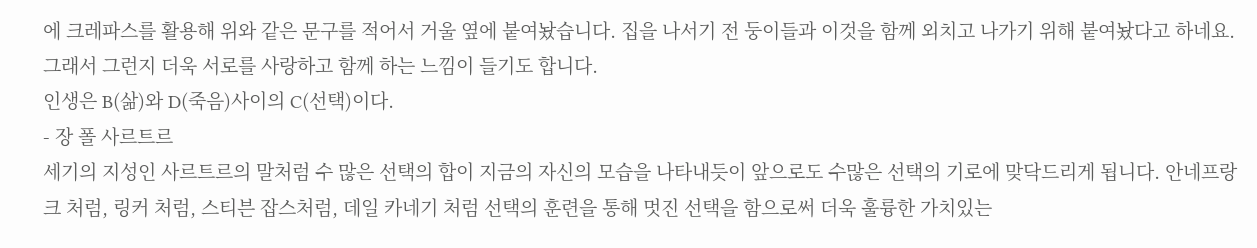에 크레파스를 활용해 위와 같은 문구를 적어서 거울 옆에 붙여놨습니다. 집을 나서기 전 둥이들과 이것을 함께 외치고 나가기 위해 붙여놨다고 하네요. 그래서 그런지 더욱 서로를 사랑하고 함께 하는 느낌이 들기도 합니다.
인생은 B(삶)와 D(죽음)사이의 C(선택)이다.
- 장 폴 사르트르
세기의 지성인 사르트르의 말처럼 수 많은 선택의 합이 지금의 자신의 모습을 나타내듯이 앞으로도 수많은 선택의 기로에 맞닥드리게 됩니다. 안네프랑크 처럼, 링커 처럼, 스티븐 잡스처럼, 데일 카네기 처럼 선택의 훈련을 통해 멋진 선택을 함으로써 더욱 훌륭한 가치있는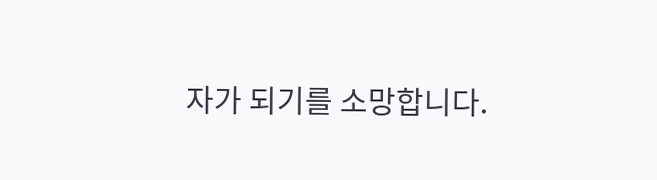자가 되기를 소망합니다.